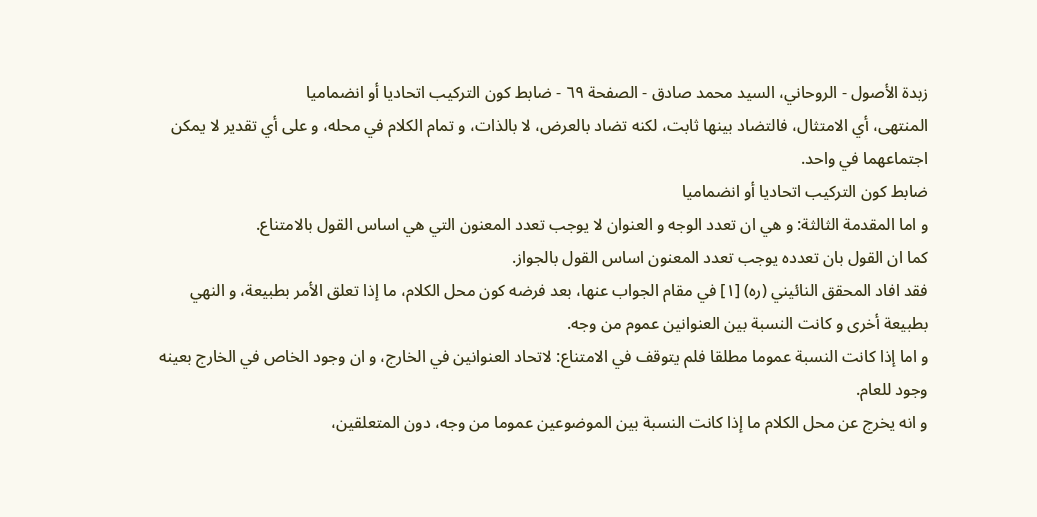زبدة الأصول - الروحاني، السيد محمد صادق - الصفحة ٦٩ - ضابط كون التركيب اتحاديا أو انضماميا
المنتهى، أي الامتثال، فالتضاد بينها ثابت، لكنه تضاد بالعرض، لا بالذات، و تمام الكلام في محله، و على أي تقدير لا يمكن اجتماعهما في واحد.
ضابط كون التركيب اتحاديا أو انضماميا
و اما المقدمة الثالثة: و هي ان تعدد الوجه و العنوان لا يوجب تعدد المعنون التي هي اساس القول بالامتناع.
كما ان القول بان تعدده يوجب تعدد المعنون اساس القول بالجواز.
فقد افاد المحقق النائيني (ره) [١] في مقام الجواب عنها، بعد فرضه كون محل الكلام، ما إذا تعلق الأمر بطبيعة، و النهي بطبيعة أخرى و كانت النسبة بين العنوانين عموم من وجه.
و اما إذا كانت النسبة عموما مطلقا فلم يتوقف في الامتناع: لاتحاد العنوانين في الخارج، و ان وجود الخاص في الخارج بعينه وجود للعام.
و انه يخرج عن محل الكلام ما إذا كانت النسبة بين الموضوعين عموما من وجه، دون المتعلقين،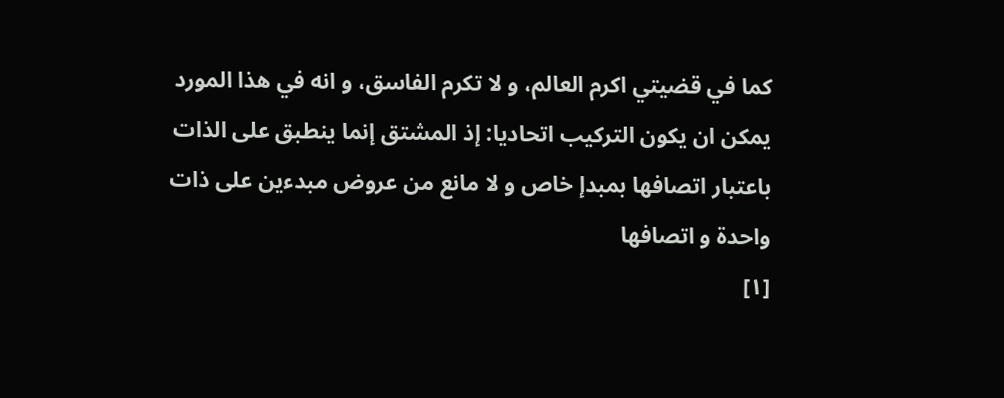كما في قضيتي اكرم العالم، و لا تكرم الفاسق، و انه في هذا المورد يمكن ان يكون التركيب اتحاديا: إذ المشتق إنما ينطبق على الذات باعتبار اتصافها بمبدإ خاص و لا مانع من عروض مبدءين على ذات واحدة و اتصافها
[١]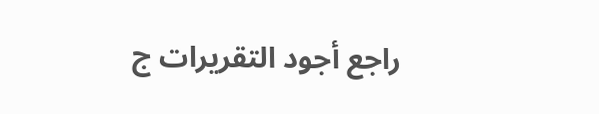راجع أجود التقريرات ج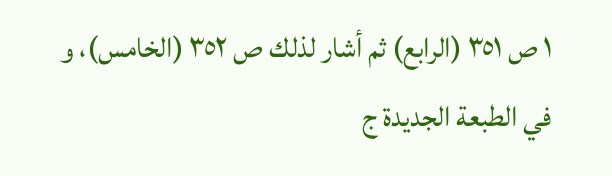١ ص ٣٥١ (الرابع) ثم أشار لذلك ص ٣٥٢ (الخامس)، و في الطبعة الجديدة ج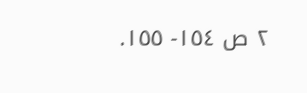٢ ص ١٥٤- ١٥٥.